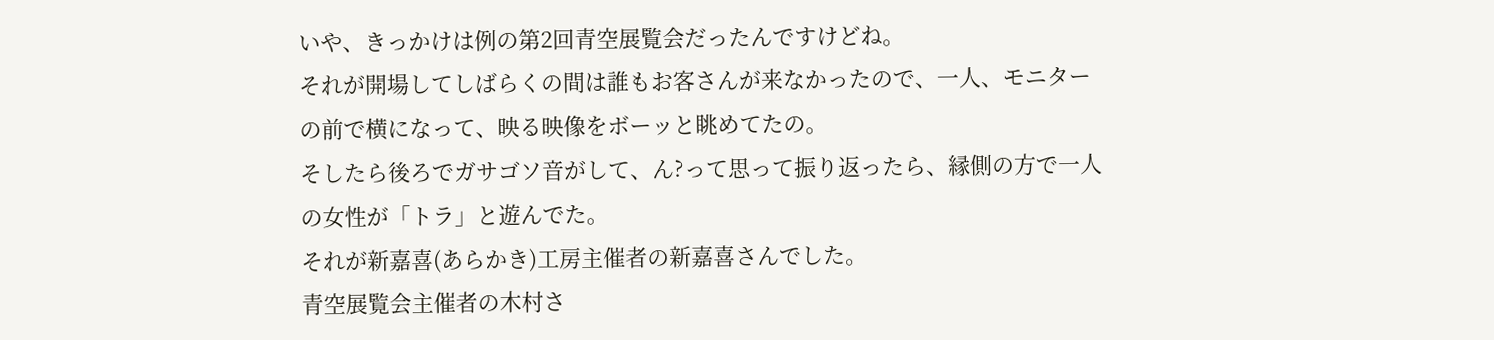いや、きっかけは例の第2回青空展覧会だったんですけどね。
それが開場してしばらくの間は誰もお客さんが来なかったので、一人、モニターの前で横になって、映る映像をボーッと眺めてたの。
そしたら後ろでガサゴソ音がして、ん?って思って振り返ったら、縁側の方で一人の女性が「トラ」と遊んでた。
それが新嘉喜(あらかき)工房主催者の新嘉喜さんでした。
青空展覧会主催者の木村さ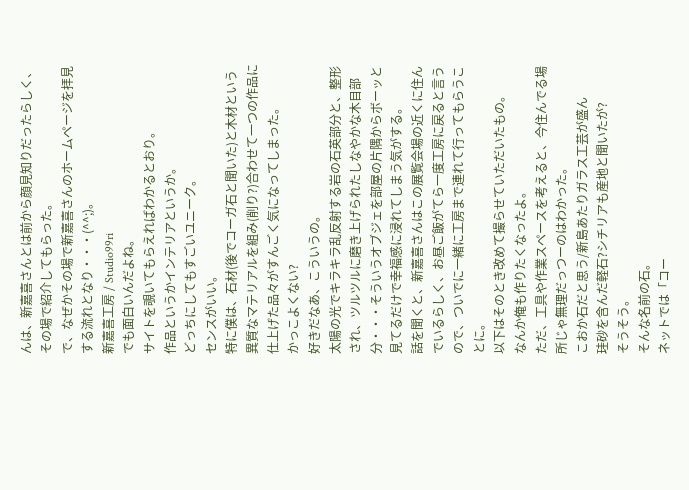んは、新嘉喜さんとは前から顔見知りだったらしく、その場で紹介してもらった。
で、なぜかその場で新嘉喜さんのホームページを拝見する流れとなり・・・(^^;)。
新嘉喜工房 / Studio99ri
でも面白いんだよね。
サイトを覗いてもらえればわかるとおり。
作品というかインテリアというか。
どっちにしてもすごいユニーク。
センスがいい。
特に僕は、石材(後でコーガ石と聞いた)と木材という異質なマテリアルを組み(削り?)合わせて一つの作品に仕上げた品々がすんごく気になってしまった。
かっこよくない?
好きだなあ、こういうの。
太陽の光でキラキラ乱反射する岩の石英部分と、整形され、ツルツルに磨き上げられたしなやかな木目部分・・・そういうオブジェを部屋の片隅からボーッと見てるだけで幸福感に浸れてしまう気がする。
話を聞くと、新嘉喜さんはこの展覧会場の近くに住んでいるらしく、お昼ご飯がてら一度工房に戻ると言うので、ついでに一緒に工房まで連れて行ってもらうことに。
以下はそのとき改めて撮らせていただいたもの。
なんか俺も作りたくなったよ。
ただ、工具や作業スペースを考えると、今住んでる場所じゃ無理だっつーのはわかった。
こおか石だと思う/新島あたりガラス工芸が盛ん
珪砂を含んだ軽石?シチリアも産地と聞いたが?
そうそう。
そんな名前の石。
ネットでは「コー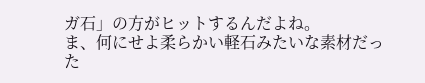ガ石」の方がヒットするんだよね。
ま、何にせよ柔らかい軽石みたいな素材だった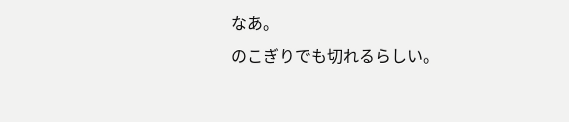なあ。
のこぎりでも切れるらしい。